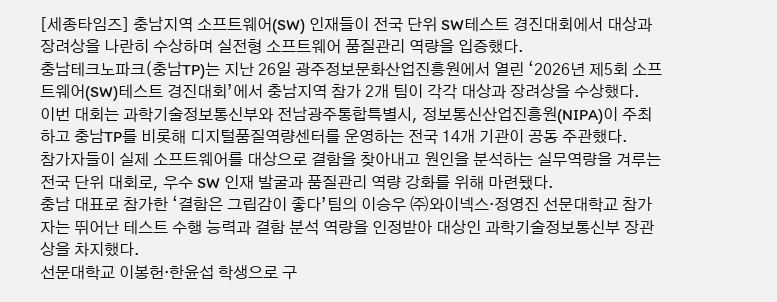[세종타임즈] 충남지역 소프트웨어(SW) 인재들이 전국 단위 SW테스트 경진대회에서 대상과 장려상을 나란히 수상하며 실전형 소프트웨어 품질관리 역량을 입증했다.
충남테크노파크(충남TP)는 지난 26일 광주정보문화산업진흥원에서 열린 ‘2026년 제5회 소프트웨어(SW)테스트 경진대회’에서 충남지역 참가 2개 팀이 각각 대상과 장려상을 수상했다.
이번 대회는 과학기술정보통신부와 전남광주통합특별시, 정보통신산업진흥원(NIPA)이 주최하고 충남TP를 비롯해 디지털품질역량센터를 운영하는 전국 14개 기관이 공동 주관했다.
참가자들이 실제 소프트웨어를 대상으로 결함을 찾아내고 원인을 분석하는 실무역량을 겨루는 전국 단위 대회로, 우수 SW 인재 발굴과 품질관리 역량 강화를 위해 마련됐다.
충남 대표로 참가한 ‘결함은 그립감이 좋다’팀의 이승우 ㈜와이넥스·정영진 선문대학교 참가자는 뛰어난 테스트 수행 능력과 결함 분석 역량을 인정받아 대상인 과학기술정보통신부 장관상을 차지했다.
선문대학교 이봉헌·한윤섭 학생으로 구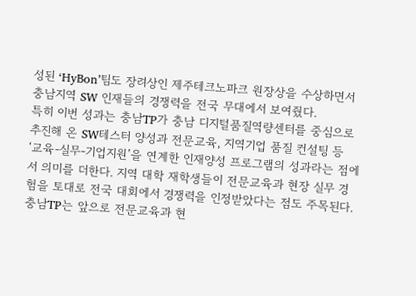성된 ‘HyBon’팀도 장려상인 제주테크노파크 원장상을 수상하면서 충남지역 SW 인재들의 경쟁력을 전국 무대에서 보여줬다.
특히 이번 성과는 충남TP가 충남 디지털품질역량센터를 중심으로 추진해 온 SW테스터 양성과 전문교육, 지역기업 품질 컨설팅 등 ‘교육-실무-기업지원’을 연계한 인재양성 프로그램의 성과라는 점에서 의미를 더한다. 지역 대학 재학생들이 전문교육과 현장 실무 경험을 토대로 전국 대회에서 경쟁력을 인정받았다는 점도 주목된다.
충남TP는 앞으로 전문교육과 현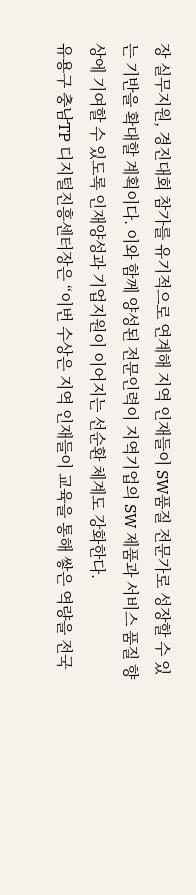장 실무지원, 경진대회 참가를 유기적으로 연계해 지역 인재들이 SW품질 전문가로 성장할 수 있는 기반을 확대할 계획이다. 이와 함께 양성된 전문인력이 지역기업의 SW 제품과 서비스 품질 향상에 기여할 수 있도록 인재양성과 기업지원이 이어지는 선순환 체계도 강화한다.
유용구 충남TP 디지털진흥센터장은 “이번 수상은 지역 인재들이 교육을 통해 쌓은 역량을 전국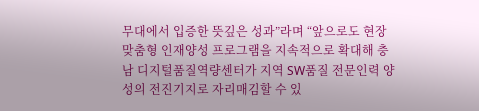무대에서 입증한 뜻깊은 성과”라며 “앞으로도 현장 맞춤형 인재양성 프로그램을 지속적으로 확대해 충남 디지털품질역량센터가 지역 SW품질 전문인력 양성의 전진기지로 자리매김할 수 있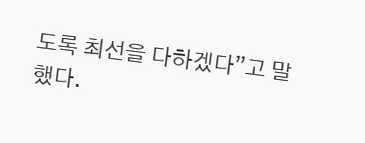도록 최선을 다하겠다”고 말했다.